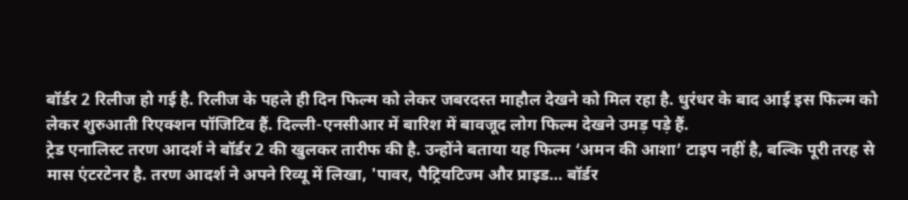बॉर्डर 2 रिलीज हो गई है. रिलीज के पहले ही दिन फिल्म को लेकर जबरदस्त माहौल देखने को मिल रहा है. धुरंधर के बाद आई इस फिल्म को लेकर शुरुआती रिएक्शन पॉजिटिव हैं. दिल्ली-एनसीआर में बारिश में बावजूद लोग फिल्म देखने उमड़ पड़े हैं.
ट्रेड एनालिस्ट तरण आदर्श ने बॉर्डर 2 की खुलकर तारीफ की है. उन्होंने बताया यह फिल्म ‘अमन की आशा’ टाइप नहीं है, बल्कि पूरी तरह से मास एंटरटेनर है. तरण आदर्श ने अपने रिव्यू में लिखा, 'पावर, पैट्रियटिज्म और प्राइड… बॉर्डर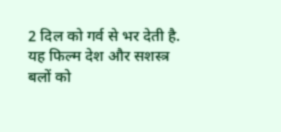2 दिल को गर्व से भर देती है. यह फिल्म देश और सशस्त्र बलों को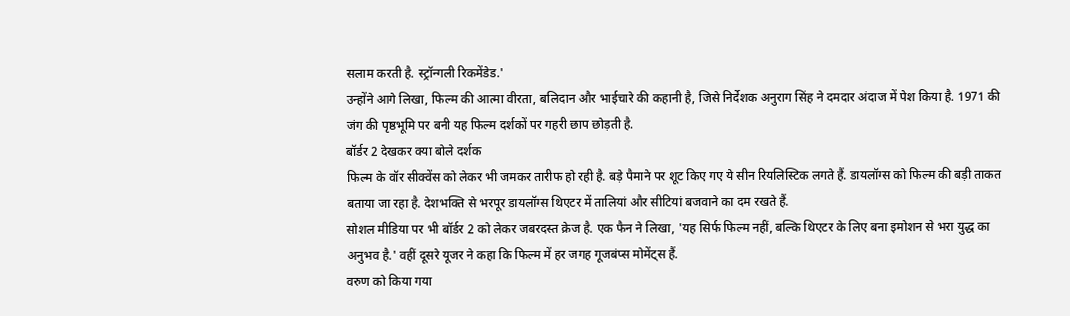सलाम करती है. स्ट्रॉन्गली रिकमेंडेड.'
उन्होंने आगे लिखा, फिल्म की आत्मा वीरता, बलिदान और भाईचारे की कहानी है, जिसे निर्देशक अनुराग सिंह ने दमदार अंदाज में पेश किया है. 1971 की जंग की पृष्ठभूमि पर बनी यह फिल्म दर्शकों पर गहरी छाप छोड़ती है.
बॉर्डर 2 देखकर क्या बोले दर्शक
फिल्म के वॉर सीक्वेंस को लेकर भी जमकर तारीफ हो रही है. बड़े पैमाने पर शूट किए गए ये सीन रियलिस्टिक लगते हैं. डायलॉग्स को फिल्म की बड़ी ताकत बताया जा रहा है. देशभक्ति से भरपूर डायलॉग्स थिएटर में तालियां और सीटियां बजवाने का दम रखते हैं.
सोशल मीडिया पर भी बॉर्डर 2 को लेकर जबरदस्त क्रेज है. एक फैन ने लिखा, 'यह सिर्फ फिल्म नहीं, बल्कि थिएटर के लिए बना इमोशन से भरा युद्ध का अनुभव है.' वहीं दूसरे यूजर ने कहा कि फिल्म में हर जगह गूजबंप्स मोमेंट्स हैं.
वरुण को किया गया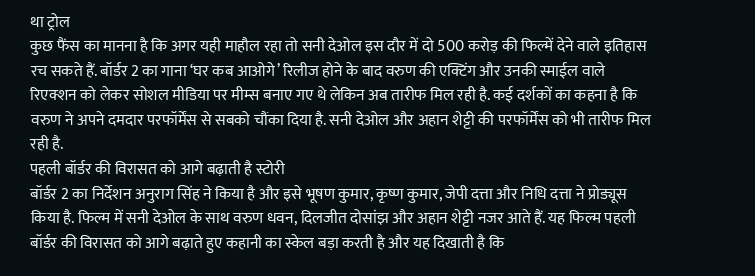था ट्रोल
कुछ फैंस का मानना है कि अगर यही माहौल रहा तो सनी देओल इस दौर में दो 500 करोड़ की फिल्में देने वाले इतिहास रच सकते हैं. बॉर्डर 2 का गाना ‘घर कब आओगे’ रिलीज होने के बाद वरुण की एक्टिंग और उनकी स्माईल वाले रिएक्शन को लेकर सोशल मीडिया पर मीम्स बनाए गए थे लेकिन अब तारीफ मिल रही है. कई दर्शकों का कहना है कि वरुण ने अपने दमदार परफॉर्मेंस से सबको चौंका दिया है. सनी देओल और अहान शेट्टी की परफॉर्मेंस को भी तारीफ मिल रही है.
पहली बॉर्डर की विरासत को आगे बढ़ाती है स्टोरी
बॉर्डर 2 का निर्देशन अनुराग सिंह ने किया है और इसे भूषण कुमार, कृष्ण कुमार, जेपी दत्ता और निधि दत्ता ने प्रोड्यूस किया है. फिल्म में सनी देओल के साथ वरुण धवन, दिलजीत दोसांझ और अहान शेट्टी नजर आते हैं. यह फिल्म पहली बॉर्डर की विरासत को आगे बढ़ाते हुए कहानी का स्केल बड़ा करती है और यह दिखाती है कि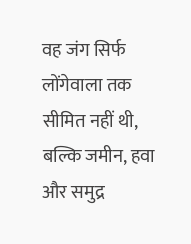वह जंग सिर्फ लोंगेवाला तक सीमित नहीं थी, बल्कि जमीन, हवा और समुद्र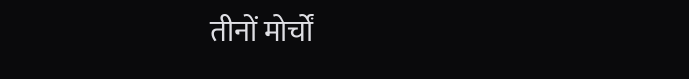तीनों मोर्चों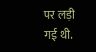पर लड़ी गई थी.